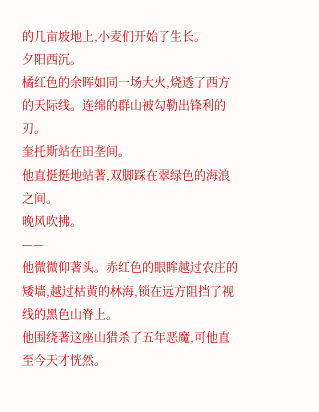的几亩坡地上,小麦们开始了生长。
夕阳西沉。
橘红色的余晖如同一场大火,烧透了西方的天际线。连绵的群山被勾勒出锋利的刃。
奎托斯站在田垄间。
他直挺挺地站著,双脚踩在翠绿色的海浪之间。
晚风吹拂。
——
他微微仰著头。赤红色的眼眸越过农庄的矮墙,越过枯黄的林海,锁在远方阻挡了视线的黑色山脊上。
他围绕著这座山猎杀了五年恶魔,可他直至今天才恍然。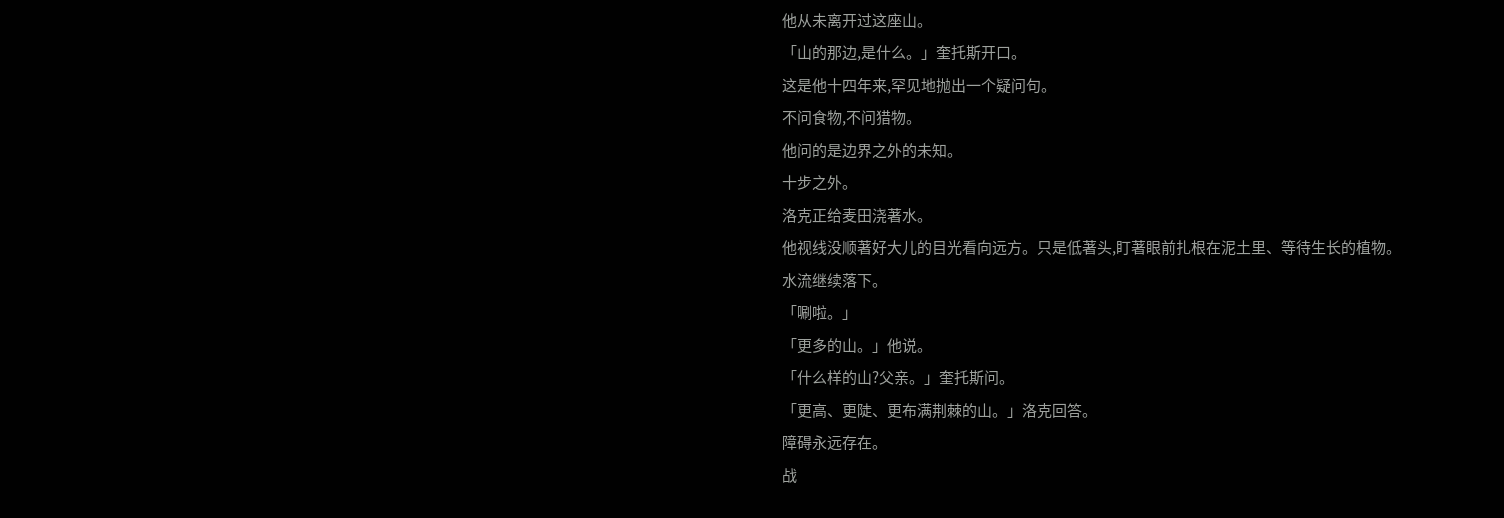他从未离开过这座山。
「山的那边,是什么。」奎托斯开口。
这是他十四年来,罕见地抛出一个疑问句。
不问食物,不问猎物。
他问的是边界之外的未知。
十步之外。
洛克正给麦田浇著水。
他视线没顺著好大儿的目光看向远方。只是低著头,盯著眼前扎根在泥土里、等待生长的植物。
水流继续落下。
「唰啦。」
「更多的山。」他说。
「什么样的山?父亲。」奎托斯问。
「更高、更陡、更布满荆棘的山。」洛克回答。
障碍永远存在。
战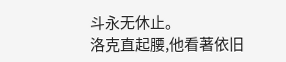斗永无休止。
洛克直起腰,他看著依旧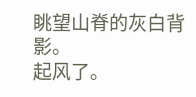眺望山脊的灰白背影。
起风了。